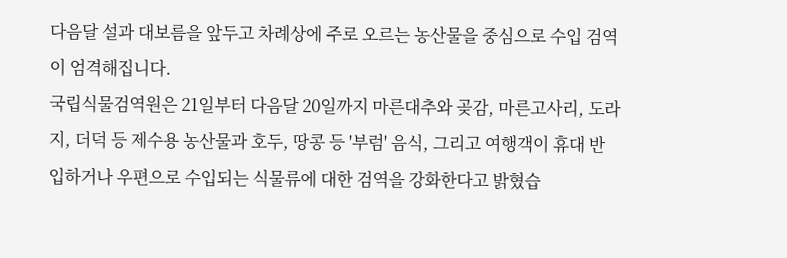다음달 설과 대보름을 앞두고 차례상에 주로 오르는 농산물을 중심으로 수입 검역이 엄격해집니다.
국립식물검역원은 21일부터 다음달 20일까지 마른대추와 곶감, 마른고사리, 도라지, 더덕 등 제수용 농산물과 호두, 땅콩 등 '부럼' 음식, 그리고 여행객이 휴대 반입하거나 우편으로 수입되는 식물류에 대한 검역을 강화한다고 밝혔습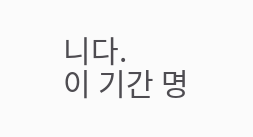니다.
이 기간 명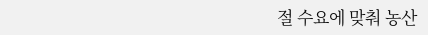절 수요에 맞춰 농산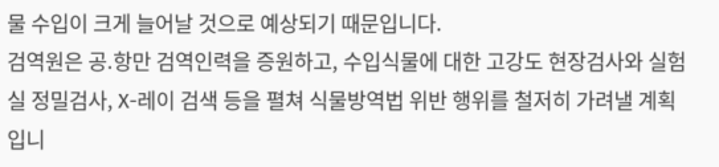물 수입이 크게 늘어날 것으로 예상되기 때문입니다.
검역원은 공.항만 검역인력을 증원하고, 수입식물에 대한 고강도 현장검사와 실험실 정밀검사, X-레이 검색 등을 펼쳐 식물방역법 위반 행위를 철저히 가려낼 계획입니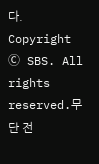다.
Copyright Ⓒ SBS. All rights reserved.무단 전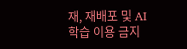재, 재배포 및 AI학습 이용 금지